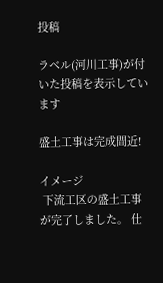投稿

ラベル(河川工事)が付いた投稿を表示しています

盛土工事は完成間近!

イメージ
 下流工区の盛土工事が完了しました。 仕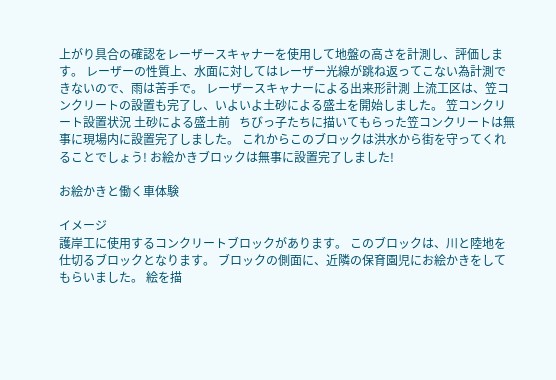上がり具合の確認をレーザースキャナーを使用して地盤の高さを計測し、評価します。 レーザーの性質上、水面に対してはレーザー光線が跳ね返ってこない為計測できないので、雨は苦手で。 レーザースキャナーによる出来形計測 上流工区は、笠コンクリートの設置も完了し、いよいよ土砂による盛土を開始しました。 笠コンクリート設置状況 土砂による盛土前   ちびっ子たちに描いてもらった笠コンクリートは無事に現場内に設置完了しました。 これからこのブロックは洪水から街を守ってくれることでしょう! お絵かきブロックは無事に設置完了しました!

お絵かきと働く車体験

イメージ
護岸工に使用するコンクリートブロックがあります。 このブロックは、川と陸地を仕切るブロックとなります。 ブロックの側面に、近隣の保育園児にお絵かきをしてもらいました。 絵を描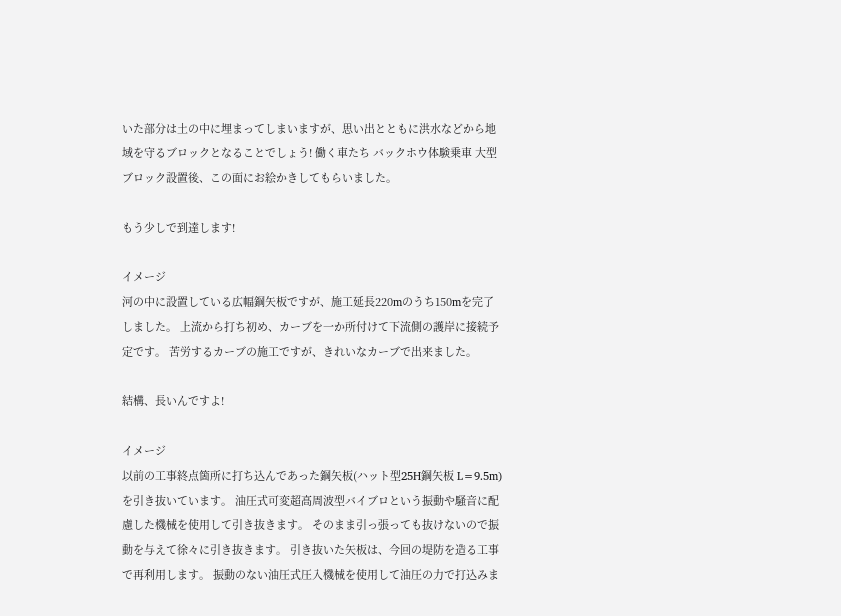いた部分は土の中に埋まってしまいますが、思い出とともに洪水などから地域を守るブロックとなることでしょう! 働く車たち バックホウ体験乗車 大型ブロック設置後、この面にお絵かきしてもらいました。

もう少しで到達します!

イメージ
河の中に設置している広幅鋼矢板ですが、施工延長220ⅿのうち150ⅿを完了しました。 上流から打ち初め、カーブを一か所付けて下流側の護岸に接続予定です。 苦労するカーブの施工ですが、きれいなカーブで出来ました。

結構、長いんですよ!

イメージ
以前の工事終点箇所に打ち込んであった鋼矢板(ハット型25H鋼矢板 L=9.5m)を引き抜いています。 油圧式可変超高周波型バイブロという振動や騒音に配慮した機械を使用して引き抜きます。 そのまま引っ張っても抜けないので振動を与えて徐々に引き抜きます。 引き抜いた矢板は、今回の堤防を造る工事で再利用します。 振動のない油圧式圧入機械を使用して油圧の力で打込みま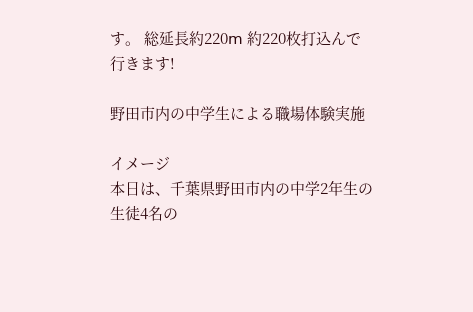す。 総延長約220ⅿ 約220枚打込んで行きます!

野田市内の中学生による職場体験実施

イメージ
本日は、千葉県野田市内の中学2年生の生徒4名の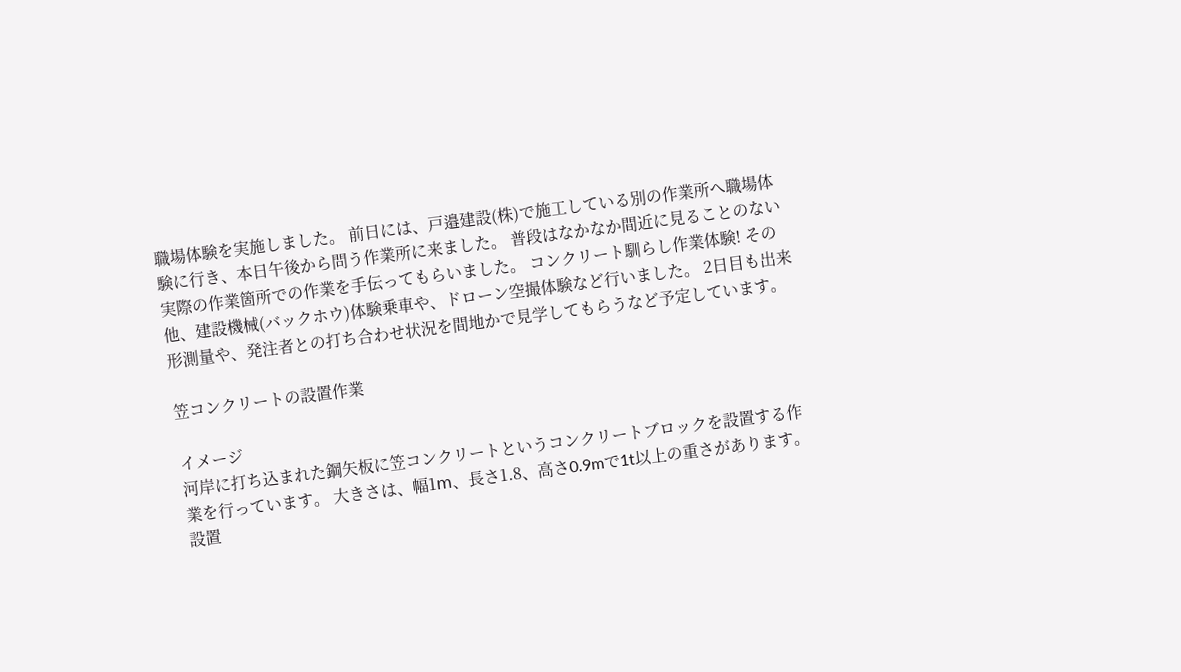職場体験を実施しました。 前日には、戸邉建設(株)で施工している別の作業所へ職場体験に行き、本日午後から問う作業所に来ました。 普段はなかなか間近に見ることのない実際の作業箇所での作業を手伝ってもらいました。 コンクリート馴らし作業体験! その他、建設機械(バックホウ)体験乗車や、ドローン空撮体験など行いました。 2日目も出来形測量や、発注者との打ち合わせ状況を間地かで見学してもらうなど予定しています。

笠コンクリートの設置作業

イメージ
河岸に打ち込まれた鋼矢板に笠コンクリートというコンクリートブロックを設置する作業を行っています。 大きさは、幅1ⅿ、長さ1.8、高さ0.9mで1t以上の重さがあります。 設置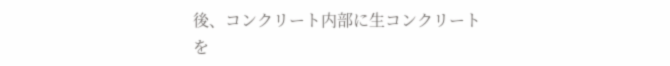後、コンクリート内部に生コンクリートを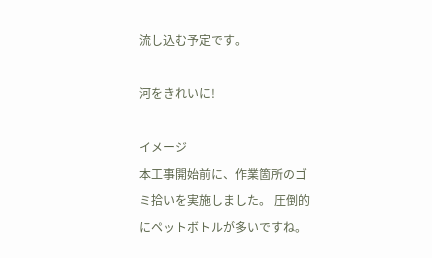流し込む予定です。

河をきれいに!

イメージ
本工事開始前に、作業箇所のゴミ拾いを実施しました。 圧倒的にペットボトルが多いですね。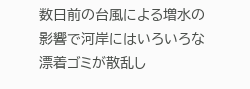数日前の台風による増水の影響で河岸にはいろいろな漂着ゴミが散乱し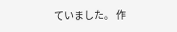ていました。 作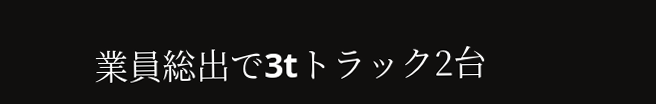業員総出で3tトラック2台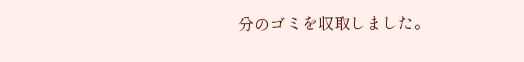分のゴミを収取しました。